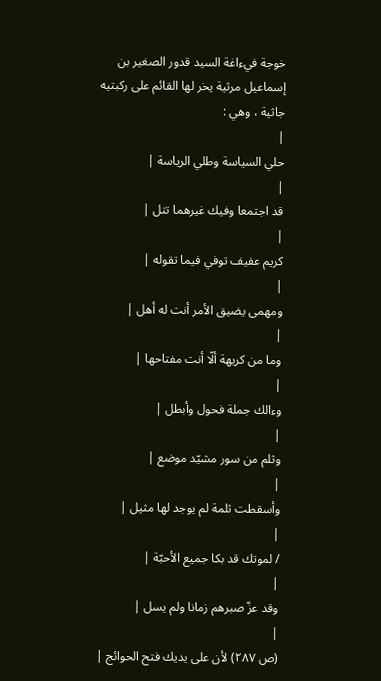خوجة فيءاغة السيد قدور الصغير بن إسماعيل مرثية يخر لها القائم على ركبتيه جاثية ، وهي :
|
حلي السياسة وطلي الرياسة |
|
قد اجتمعا وفيك غيرهما تتل |
|
كريم عفيف توفي فيما تقوله |
|
ومهمى يضيق الأمر أنت له أهل |
|
وما من كريهة ألّا أنت مفتاحها |
|
وءالك جملة فحول وأبطل |
|
وثلم من سور مشيّد موضع |
|
وأسقطت ثلمة لم يوجد لها مثيل |
|
/ لموتك قد بكا جميع الأحبّة |
|
وقد عزّ صبرهم زمانا ولم يسل |
|
(ص ٢٨٧) لأن على يديك فتح الحوائج |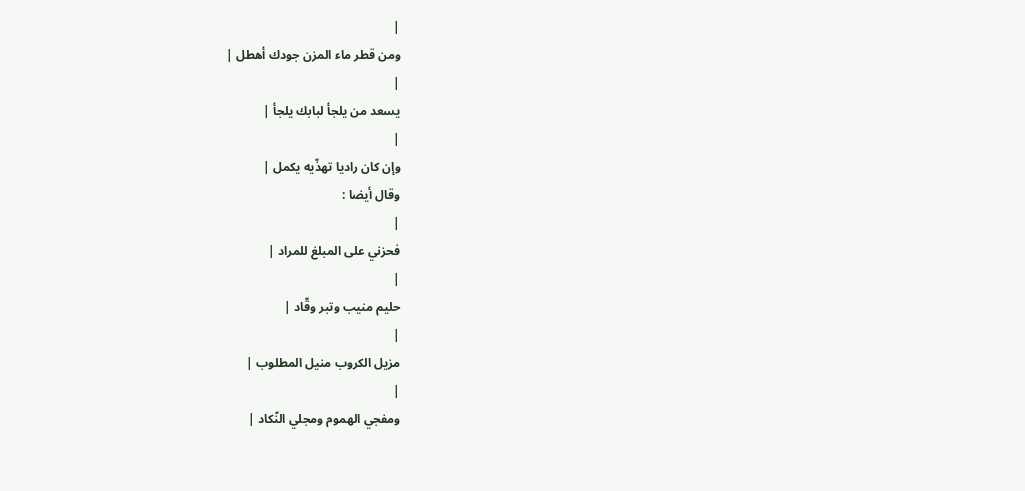|
ومن قطر ماء المزن جودك أهطل |
|
يسعد من يلجأ لبابك يلجأ |
|
وإن كان راديا تهذّيه يكمل |
وقال أيضا :
|
فحزني على المبلغ للمراد |
|
حليم منيب وتبر وقّاد |
|
مزيل الكروب منيل المطلوب |
|
ومفجي الهموم ومجلي النّكاد |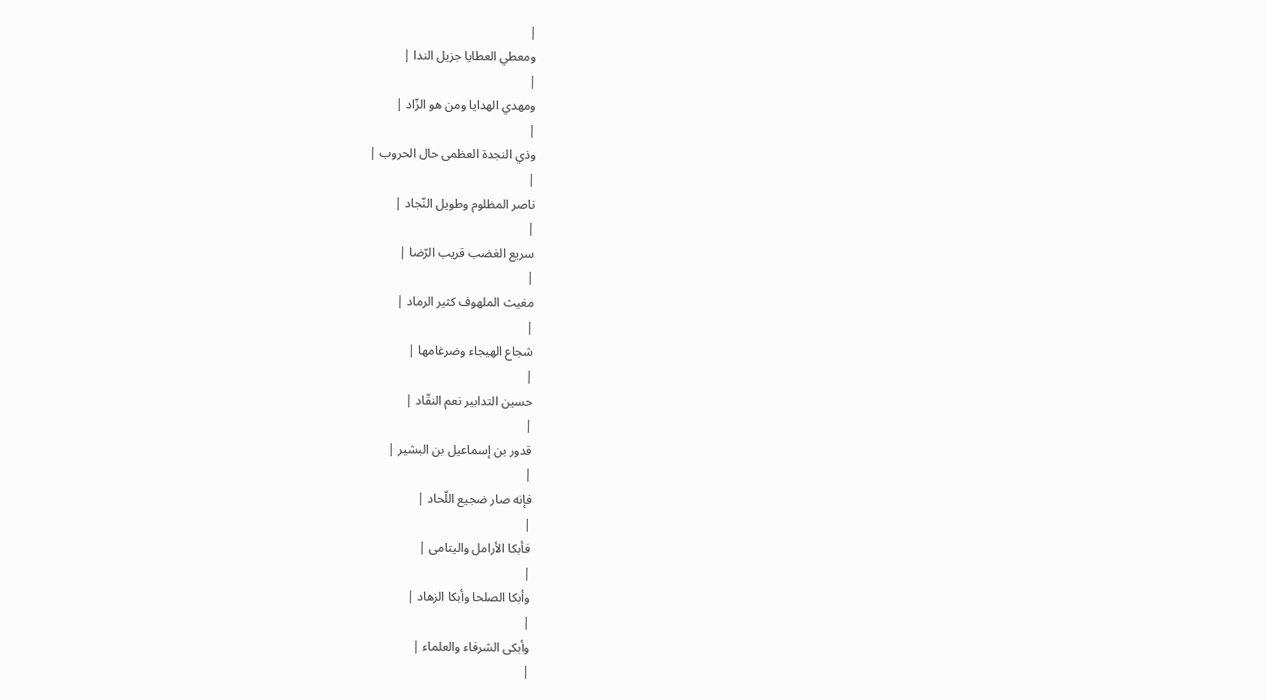|
ومعطي العطايا جزيل الندا |
|
ومهدي الهدايا ومن هو الزّاد |
|
وذي النجدة العظمى حال الحروب |
|
ناصر المظلوم وطويل النّجاد |
|
سريع الغضب قريب الرّضا |
|
مغيث الملهوف كثير الرماد |
|
شجاع الهيجاء وضرغامها |
|
حسين التدابير نعم النقّاد |
|
قدور بن إسماعيل بن البشير |
|
فإنه صار ضجيع اللّحاد |
|
فأبكا الأرامل واليتامى |
|
وأبكا الصلحا وأبكا الزهاد |
|
وأبكى الشرفاء والعلماء |
|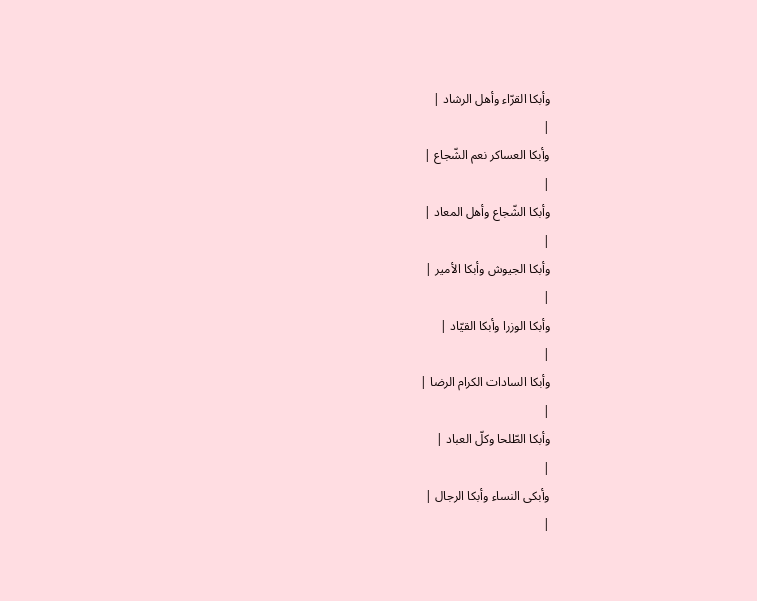وأبكا القرّاء وأهل الرشاد |
|
وأبكا العساكر نعم الشّجاع |
|
وأبكا الشّجاع وأهل المعاد |
|
وأبكا الجيوش وأبكا الأمير |
|
وأبكا الوزرا وأبكا القيّاد |
|
وأبكا السادات الكرام الرضا |
|
وأبكا الطّلحا وكلّ العباد |
|
وأبكى النساء وأبكا الرجال |
|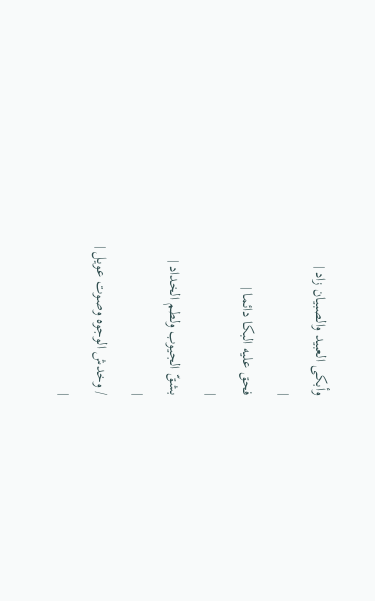وأبكى العبيد والصبيان زاد |
|
فحق عليه البكا دائما |
|
بشقّ الجيوب ولطم الخداد |
|
/ وخدش الوجوه وصوت عويل |
|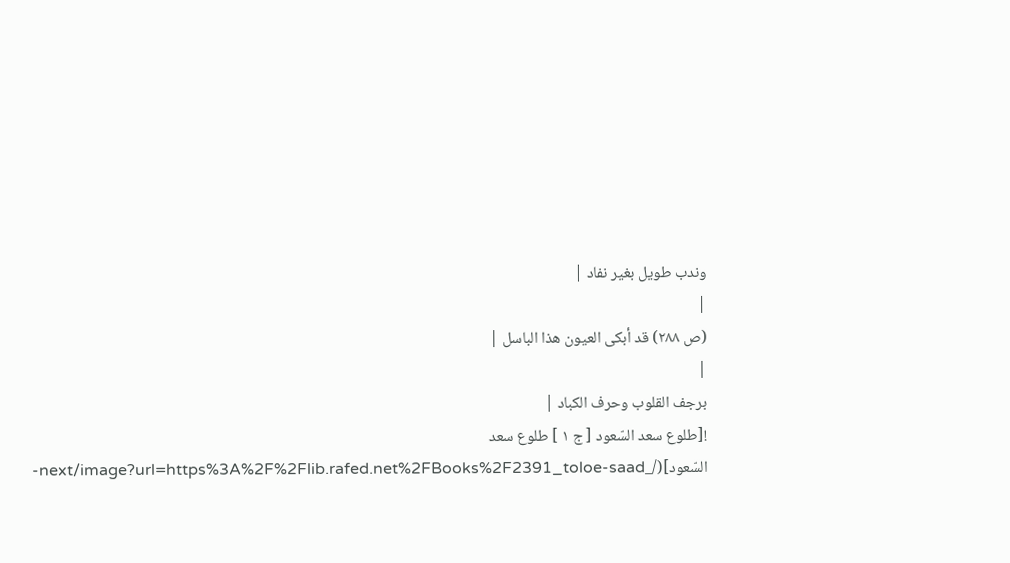وندب طويل بغير نفاد |
|
(ص ٢٨٨) قد أبكى العيون هذا الباسل |
|
برجف القلوب وحرف الكباد |
![طلوع سعد السّعود [ ج ١ ] طلوع سعد السّعود](/_next/image?url=https%3A%2F%2Flib.rafed.net%2FBooks%2F2391_toloe-saad-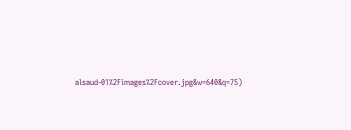alsaud-01%2Fimages%2Fcover.jpg&w=640&q=75)